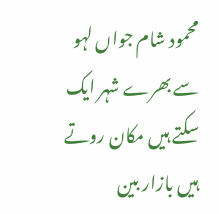محمود شام جواں لہو سے بھرے شہر ایک سکتے ہیں مکان روتے ہیں بازار بین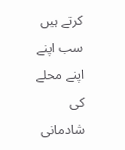کرتے ہیں سب اپنے اپنے محلے کی شادمانی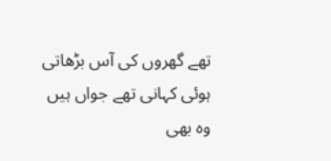تھے گھروں کی آس بڑھاتی ہوئی کہانی تھے جواں ہیں وہ بھی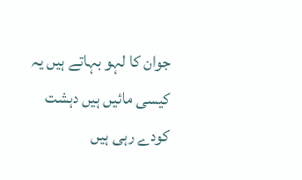جوان کا لہو بہاتے ہیں یہ کیسی مائیں ہیں دہشت کودے رہی ہیں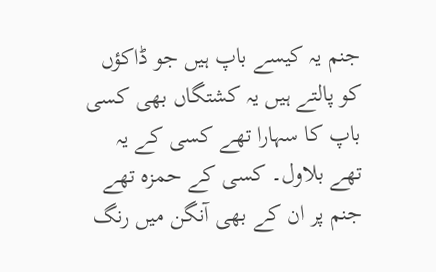جنم یہ کیسے باپ ہیں جو ڈاکؤں کو پالتے ہیں یہ کشتگاں بھی کسی باپ کا سہارا تھے کسی کے یہ تھے بلاول۔ کسی کے حمزہ تھے جنم پر ان کے بھی آنگن میں رنگ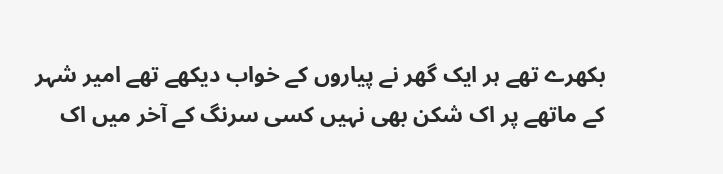بکھرے تھے ہر ایک گھر نے پیاروں کے خواب دیکھے تھے امیر شہر کے ماتھے پر اک شکن بھی نہیں کسی سرنگ کے آخر میں اک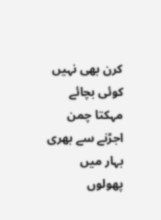کرن بھی نہیں کوئی بچائے مہکتا چمن اجڑنے سے بھری بہار میں پھولوں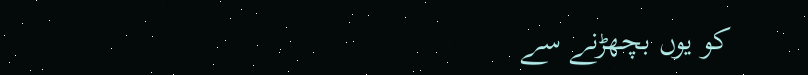کو یوں بچھڑنے سے